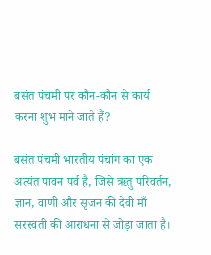बसंत पंचमी पर कौन-कौन से कार्य करना शुभ माने जाते हैं?

बसंत पंचमी भारतीय पंचांग का एक अत्यंत पावन पर्व है, जिसे ऋतु परिवर्तन, ज्ञान, वाणी और सृजन की देवी माँ सरस्वती की आराधना से जोड़ा जाता है।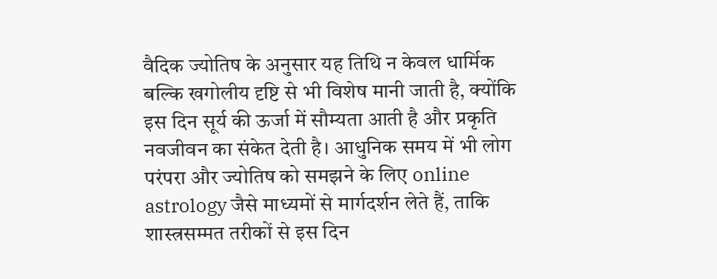वैदिक ज्योतिष के अनुसार यह तिथि न केवल धार्मिक बल्कि खगोलीय दृष्टि से भी विशेष मानी जाती है, क्योंकि इस दिन सूर्य की ऊर्जा में सौम्यता आती है और प्रकृति नवजीवन का संकेत देती है। आधुनिक समय में भी लोग परंपरा और ज्योतिष को समझने के लिए online astrology जैसे माध्यमों से मार्गदर्शन लेते हैं, ताकि शास्त्रसम्मत तरीकों से इस दिन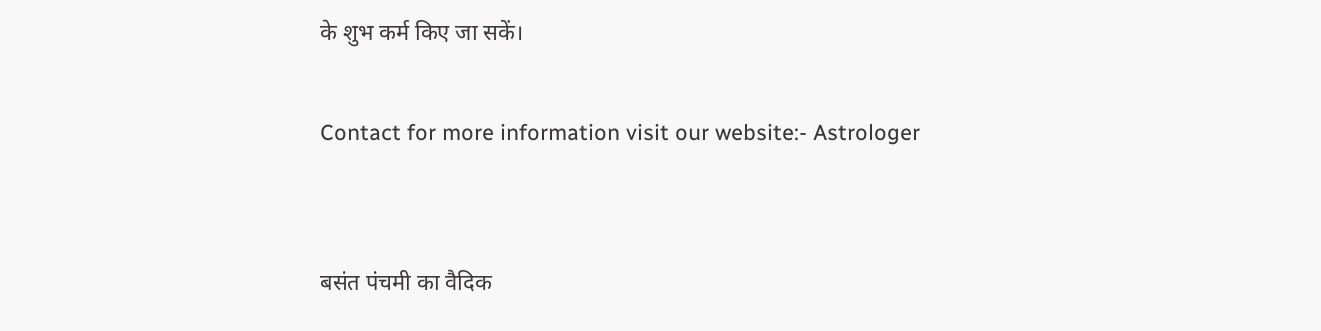के शुभ कर्म किए जा सकें।

Contact for more information visit our website:- Astrologer


बसंत पंचमी का वैदिक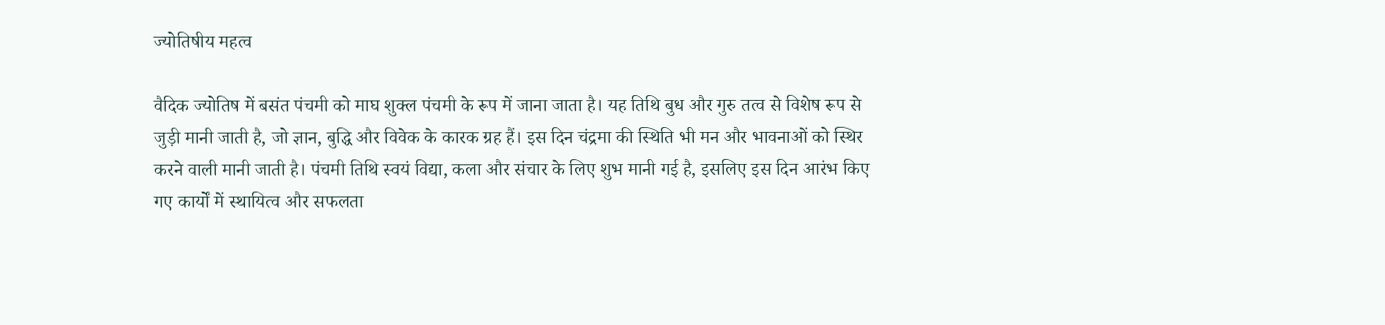ज्योतिषीय महत्व

वैदिक ज्योतिष में बसंत पंचमी को माघ शुक्ल पंचमी के रूप में जाना जाता है। यह तिथि बुध और गुरु तत्व से विशेष रूप से जुड़ी मानी जाती है, जो ज्ञान, बुद्धि और विवेक के कारक ग्रह हैं। इस दिन चंद्रमा की स्थिति भी मन और भावनाओं को स्थिर करने वाली मानी जाती है। पंचमी तिथि स्वयं विद्या, कला और संचार के लिए शुभ मानी गई है, इसलिए इस दिन आरंभ किए गए कार्यों में स्थायित्व और सफलता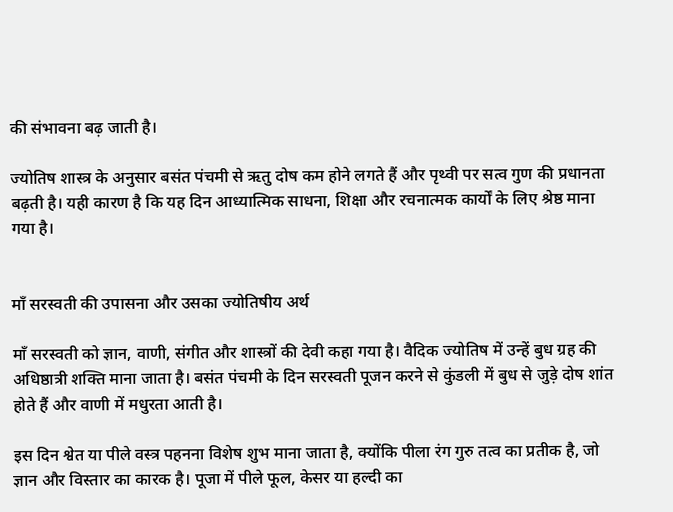की संभावना बढ़ जाती है।

ज्योतिष शास्त्र के अनुसार बसंत पंचमी से ऋतु दोष कम होने लगते हैं और पृथ्वी पर सत्व गुण की प्रधानता बढ़ती है। यही कारण है कि यह दिन आध्यात्मिक साधना, शिक्षा और रचनात्मक कार्यों के लिए श्रेष्ठ माना गया है।


माँ सरस्वती की उपासना और उसका ज्योतिषीय अर्थ

माँ सरस्वती को ज्ञान, वाणी, संगीत और शास्त्रों की देवी कहा गया है। वैदिक ज्योतिष में उन्हें बुध ग्रह की अधिष्ठात्री शक्ति माना जाता है। बसंत पंचमी के दिन सरस्वती पूजन करने से कुंडली में बुध से जुड़े दोष शांत होते हैं और वाणी में मधुरता आती है।

इस दिन श्वेत या पीले वस्त्र पहनना विशेष शुभ माना जाता है, क्योंकि पीला रंग गुरु तत्व का प्रतीक है, जो ज्ञान और विस्तार का कारक है। पूजा में पीले फूल, केसर या हल्दी का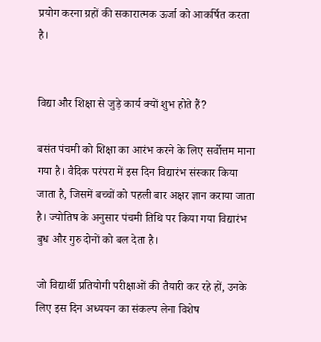प्रयोग करना ग्रहों की सकारात्मक ऊर्जा को आकर्षित करता है।


विद्या और शिक्षा से जुड़े कार्य क्यों शुभ होते हैं?

बसंत पंचमी को शिक्षा का आरंभ करने के लिए सर्वोत्तम माना गया है। वैदिक परंपरा में इस दिन विद्यारंभ संस्कार किया जाता है, जिसमें बच्चों को पहली बार अक्षर ज्ञान कराया जाता है। ज्योतिष के अनुसार पंचमी तिथि पर किया गया विद्यारंभ बुध और गुरु दोनों को बल देता है।

जो विद्यार्थी प्रतियोगी परीक्षाओं की तैयारी कर रहे हों, उनके लिए इस दिन अध्ययन का संकल्प लेना विशेष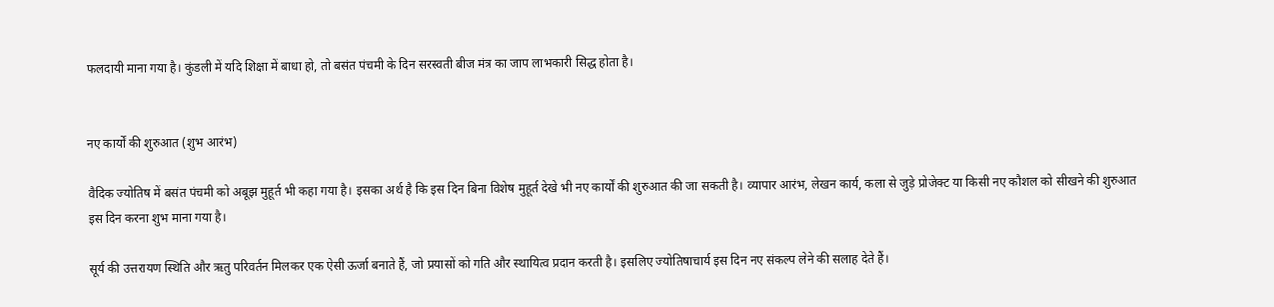फलदायी माना गया है। कुंडली में यदि शिक्षा में बाधा हो, तो बसंत पंचमी के दिन सरस्वती बीज मंत्र का जाप लाभकारी सिद्ध होता है।


नए कार्यों की शुरुआत (शुभ आरंभ)

वैदिक ज्योतिष में बसंत पंचमी को अबूझ मुहूर्त भी कहा गया है। इसका अर्थ है कि इस दिन बिना विशेष मुहूर्त देखे भी नए कार्यों की शुरुआत की जा सकती है। व्यापार आरंभ, लेखन कार्य, कला से जुड़े प्रोजेक्ट या किसी नए कौशल को सीखने की शुरुआत इस दिन करना शुभ माना गया है।

सूर्य की उत्तरायण स्थिति और ऋतु परिवर्तन मिलकर एक ऐसी ऊर्जा बनाते हैं, जो प्रयासों को गति और स्थायित्व प्रदान करती है। इसलिए ज्योतिषाचार्य इस दिन नए संकल्प लेने की सलाह देते हैं।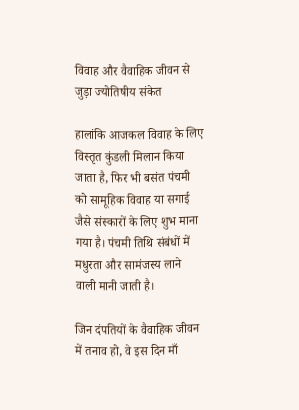विवाह और वैवाहिक जीवन से जुड़ा ज्योतिषीय संकेत

हालांकि आजकल विवाह के लिए विस्तृत कुंडली मिलान किया जाता है, फिर भी बसंत पंचमी को सामूहिक विवाह या सगाई जैसे संस्कारों के लिए शुभ माना गया है। पंचमी तिथि संबंधों में मधुरता और सामंजस्य लाने वाली मानी जाती है।

जिन दंपतियों के वैवाहिक जीवन में तनाव हो, वे इस दिन माँ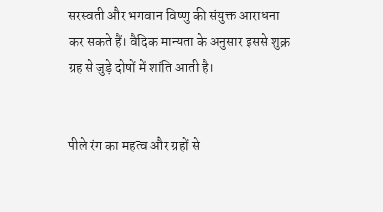सरस्वती और भगवान विष्णु की संयुक्त आराधना कर सकते हैं। वैदिक मान्यता के अनुसार इससे शुक्र ग्रह से जुड़े दोषों में शांति आती है।


पीले रंग का महत्व और ग्रहों से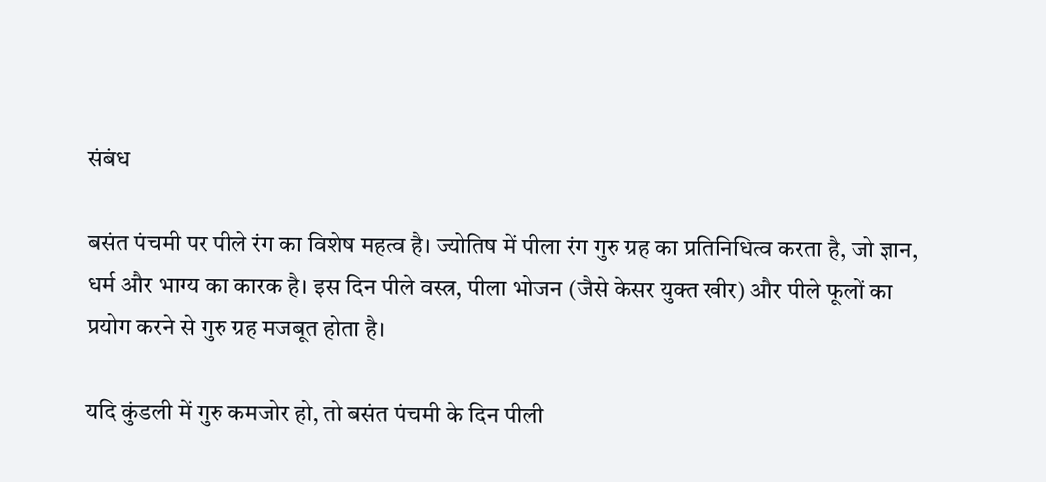संबंध

बसंत पंचमी पर पीले रंग का विशेष महत्व है। ज्योतिष में पीला रंग गुरु ग्रह का प्रतिनिधित्व करता है, जो ज्ञान, धर्म और भाग्य का कारक है। इस दिन पीले वस्त्र, पीला भोजन (जैसे केसर युक्त खीर) और पीले फूलों का प्रयोग करने से गुरु ग्रह मजबूत होता है।

यदि कुंडली में गुरु कमजोर हो, तो बसंत पंचमी के दिन पीली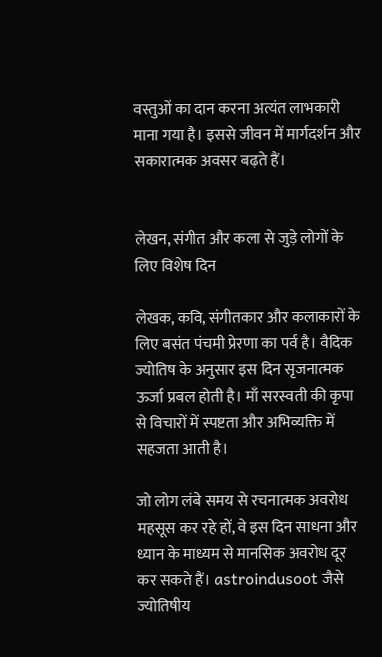वस्तुओं का दान करना अत्यंत लाभकारी माना गया है। इससे जीवन में मार्गदर्शन और सकारात्मक अवसर बढ़ते हैं।


लेखन, संगीत और कला से जुड़े लोगों के लिए विशेष दिन

लेखक, कवि, संगीतकार और कलाकारों के लिए बसंत पंचमी प्रेरणा का पर्व है। वैदिक ज्योतिष के अनुसार इस दिन सृजनात्मक ऊर्जा प्रबल होती है। माँ सरस्वती की कृपा से विचारों में स्पष्टता और अभिव्यक्ति में सहजता आती है।

जो लोग लंबे समय से रचनात्मक अवरोध महसूस कर रहे हों, वे इस दिन साधना और ध्यान के माध्यम से मानसिक अवरोध दूर कर सकते हैं। astroindusoot जैसे ज्योतिषीय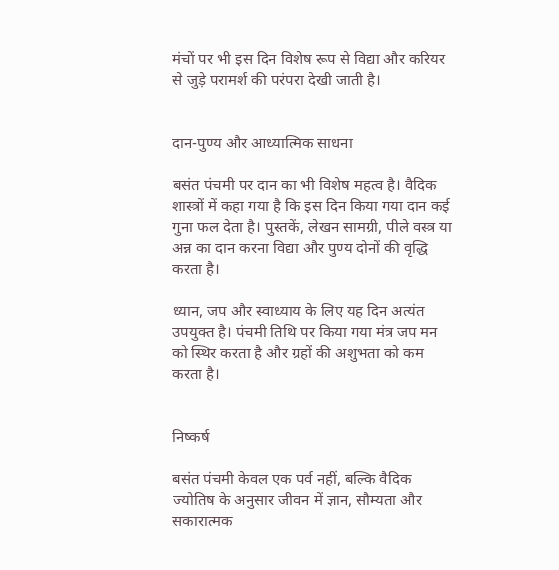मंचों पर भी इस दिन विशेष रूप से विद्या और करियर से जुड़े परामर्श की परंपरा देखी जाती है।


दान-पुण्य और आध्यात्मिक साधना

बसंत पंचमी पर दान का भी विशेष महत्व है। वैदिक शास्त्रों में कहा गया है कि इस दिन किया गया दान कई गुना फल देता है। पुस्तकें, लेखन सामग्री, पीले वस्त्र या अन्न का दान करना विद्या और पुण्य दोनों की वृद्धि करता है।

ध्यान, जप और स्वाध्याय के लिए यह दिन अत्यंत उपयुक्त है। पंचमी तिथि पर किया गया मंत्र जप मन को स्थिर करता है और ग्रहों की अशुभता को कम करता है।


निष्कर्ष

बसंत पंचमी केवल एक पर्व नहीं, बल्कि वैदिक ज्योतिष के अनुसार जीवन में ज्ञान, सौम्यता और सकारात्मक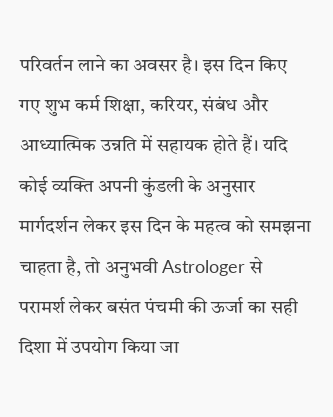परिवर्तन लाने का अवसर है। इस दिन किए गए शुभ कर्म शिक्षा, करियर, संबंध और आध्यात्मिक उन्नति में सहायक होते हैं। यदि कोई व्यक्ति अपनी कुंडली के अनुसार मार्गदर्शन लेकर इस दिन के महत्व को समझना चाहता है, तो अनुभवी Astrologer से परामर्श लेकर बसंत पंचमी की ऊर्जा का सही दिशा में उपयोग किया जा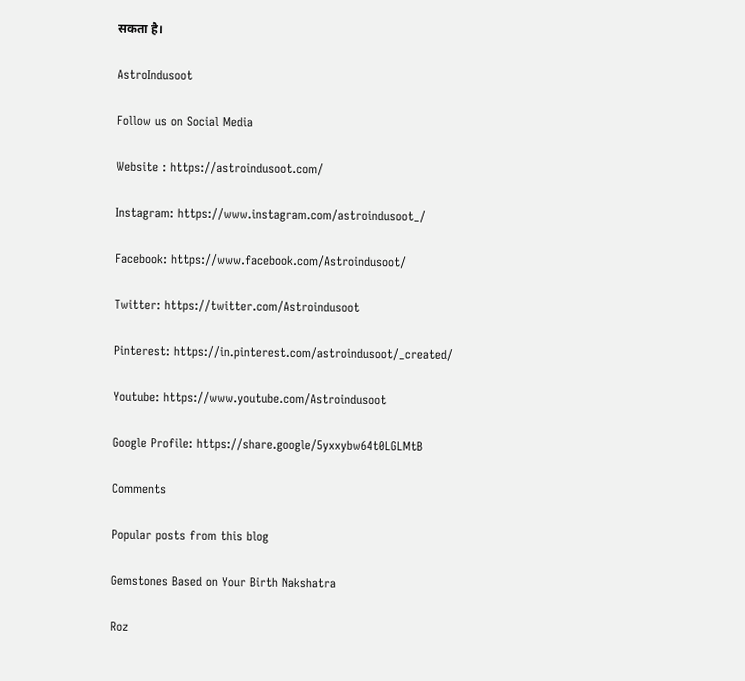सकता है।

AstroIndusoot

Follow us on Social Media

Website : https://astroindusoot.com/

Instagram: https://www.instagram.com/astroindusoot_/

Facebook: https://www.facebook.com/Astroindusoot/

Twitter: https://twitter.com/Astroindusoot

Pinterest: https://in.pinterest.com/astroindusoot/_created/

Youtube: https://www.youtube.com/Astroindusoot

Google Profile: https://share.google/5yxxybw64t0LGLMtB

Comments

Popular posts from this blog

Gemstones Based on Your Birth Nakshatra

Roz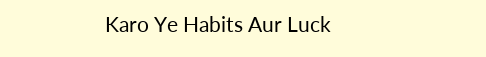Karo Ye Habits Aur Luck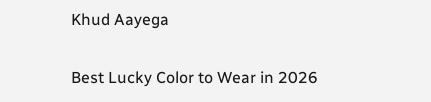Khud Aayega

Best Lucky Color to Wear in 2026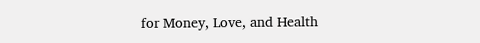for Money, Love, and Health